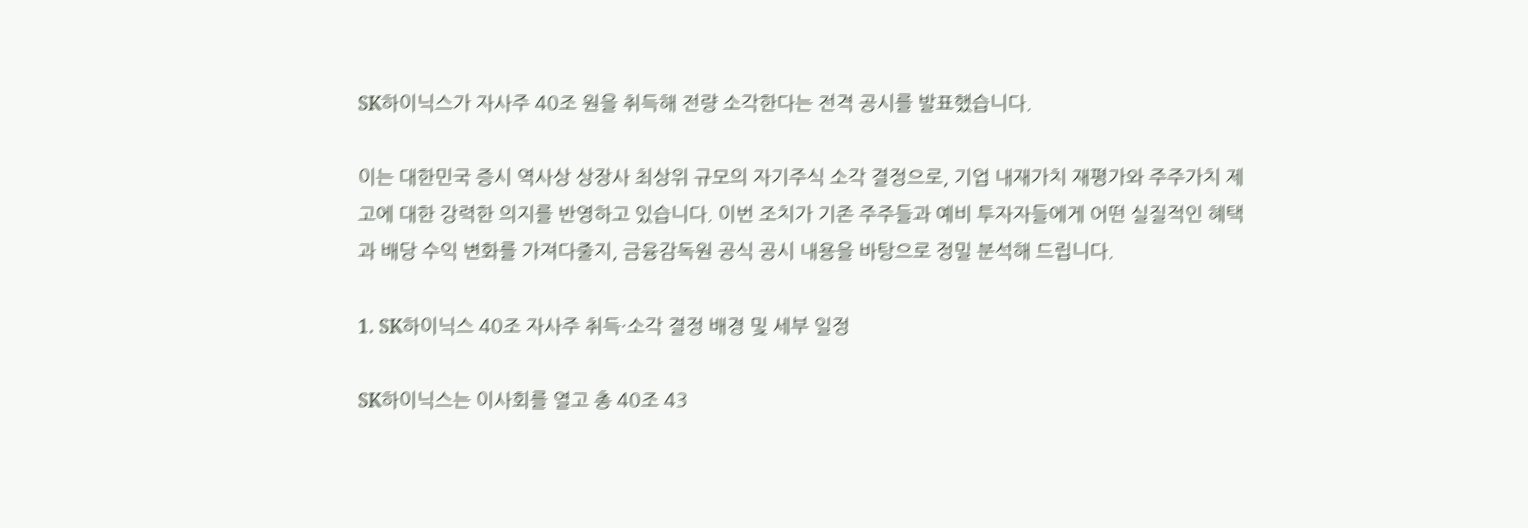SK하이닉스가 자사주 40조 원을 취득해 전량 소각한다는 전격 공시를 발표했습니다.

이는 대한민국 증시 역사상 상장사 최상위 규모의 자기주식 소각 결정으로, 기업 내재가치 재평가와 주주가치 제고에 대한 강력한 의지를 반영하고 있습니다. 이번 조치가 기존 주주들과 예비 투자자들에게 어떤 실질적인 혜택과 배당 수익 변화를 가져다줄지, 금융감독원 공식 공시 내용을 바탕으로 정밀 분석해 드립니다.

1. SK하이닉스 40조 자사주 취득·소각 결정 배경 및 세부 일정

SK하이닉스는 이사회를 열고 총 40조 43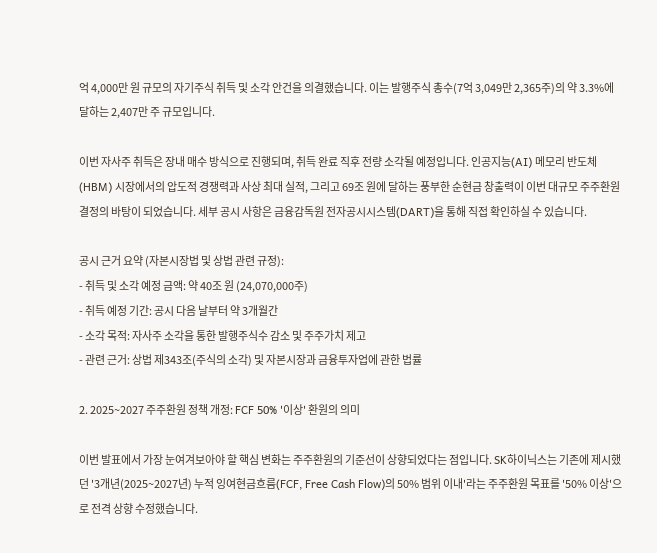억 4,000만 원 규모의 자기주식 취득 및 소각 안건을 의결했습니다. 이는 발행주식 총수(7억 3,049만 2,365주)의 약 3.3%에 달하는 2,407만 주 규모입니다.

이번 자사주 취득은 장내 매수 방식으로 진행되며, 취득 완료 직후 전량 소각될 예정입니다. 인공지능(AI) 메모리 반도체(HBM) 시장에서의 압도적 경쟁력과 사상 최대 실적, 그리고 69조 원에 달하는 풍부한 순현금 창출력이 이번 대규모 주주환원 결정의 바탕이 되었습니다. 세부 공시 사항은 금융감독원 전자공시시스템(DART)을 통해 직접 확인하실 수 있습니다.

공시 근거 요약 (자본시장법 및 상법 관련 규정):
- 취득 및 소각 예정 금액: 약 40조 원 (24,070,000주)
- 취득 예정 기간: 공시 다음 날부터 약 3개월간
- 소각 목적: 자사주 소각을 통한 발행주식수 감소 및 주주가치 제고
- 관련 근거: 상법 제343조(주식의 소각) 및 자본시장과 금융투자업에 관한 법률

2. 2025~2027 주주환원 정책 개정: FCF 50% '이상' 환원의 의미

이번 발표에서 가장 눈여겨보아야 할 핵심 변화는 주주환원의 기준선이 상향되었다는 점입니다. SK하이닉스는 기존에 제시했던 '3개년(2025~2027년) 누적 잉여현금흐름(FCF, Free Cash Flow)의 50% 범위 이내'라는 주주환원 목표를 '50% 이상'으로 전격 상향 수정했습니다.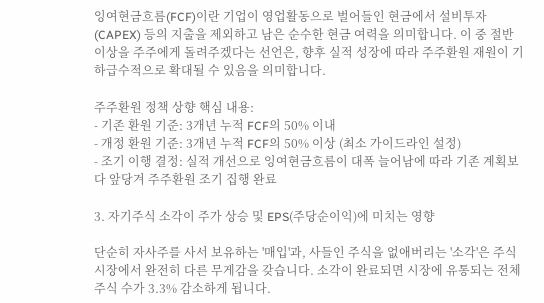잉여현금흐름(FCF)이란 기업이 영업활동으로 벌어들인 현금에서 설비투자(CAPEX) 등의 지출을 제외하고 남은 순수한 현금 여력을 의미합니다. 이 중 절반 이상을 주주에게 돌려주겠다는 선언은, 향후 실적 성장에 따라 주주환원 재원이 기하급수적으로 확대될 수 있음을 의미합니다.

주주환원 정책 상향 핵심 내용:
- 기존 환원 기준: 3개년 누적 FCF의 50% 이내
- 개정 환원 기준: 3개년 누적 FCF의 50% 이상 (최소 가이드라인 설정)
- 조기 이행 결정: 실적 개선으로 잉여현금흐름이 대폭 늘어남에 따라 기존 계획보다 앞당겨 주주환원 조기 집행 완료

3. 자기주식 소각이 주가 상승 및 EPS(주당순이익)에 미치는 영향

단순히 자사주를 사서 보유하는 '매입'과, 사들인 주식을 없애버리는 '소각'은 주식 시장에서 완전히 다른 무게감을 갖습니다. 소각이 완료되면 시장에 유통되는 전체 주식 수가 3.3% 감소하게 됩니다.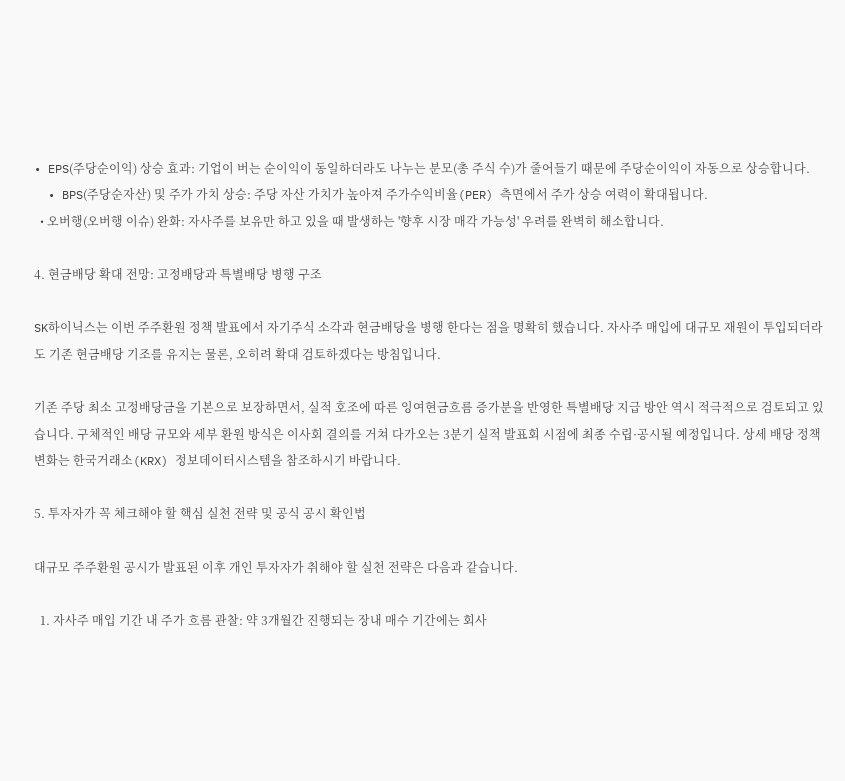• EPS(주당순이익) 상승 효과: 기업이 버는 순이익이 동일하더라도 나누는 분모(총 주식 수)가 줄어들기 때문에 주당순이익이 자동으로 상승합니다.
  • BPS(주당순자산) 및 주가 가치 상승: 주당 자산 가치가 높아져 주가수익비율(PER) 측면에서 주가 상승 여력이 확대됩니다.
  • 오버행(오버행 이슈) 완화: 자사주를 보유만 하고 있을 때 발생하는 '향후 시장 매각 가능성' 우려를 완벽히 해소합니다.

4. 현금배당 확대 전망: 고정배당과 특별배당 병행 구조

SK하이닉스는 이번 주주환원 정책 발표에서 자기주식 소각과 현금배당을 병행 한다는 점을 명확히 했습니다. 자사주 매입에 대규모 재원이 투입되더라도 기존 현금배당 기조를 유지는 물론, 오히려 확대 검토하겠다는 방침입니다.

기존 주당 최소 고정배당금을 기본으로 보장하면서, 실적 호조에 따른 잉여현금흐름 증가분을 반영한 특별배당 지급 방안 역시 적극적으로 검토되고 있습니다. 구체적인 배당 규모와 세부 환원 방식은 이사회 결의를 거쳐 다가오는 3분기 실적 발표회 시점에 최종 수립·공시될 예정입니다. 상세 배당 정책 변화는 한국거래소(KRX) 정보데이터시스템을 참조하시기 바랍니다.

5. 투자자가 꼭 체크해야 할 핵심 실천 전략 및 공식 공시 확인법

대규모 주주환원 공시가 발표된 이후 개인 투자자가 취해야 할 실천 전략은 다음과 같습니다.

  1. 자사주 매입 기간 내 주가 흐름 관찰: 약 3개월간 진행되는 장내 매수 기간에는 회사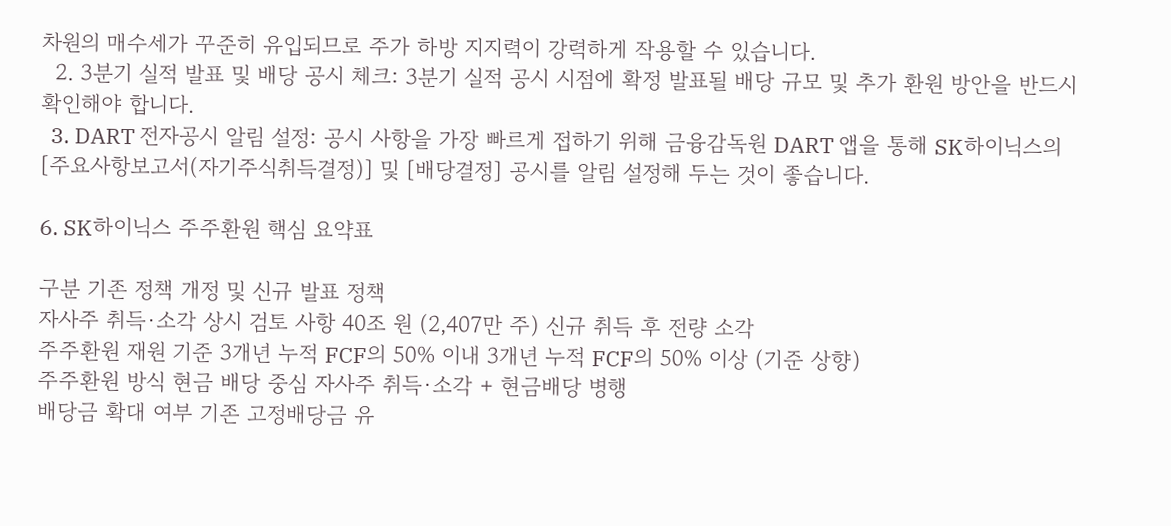차원의 매수세가 꾸준히 유입되므로 주가 하방 지지력이 강력하게 작용할 수 있습니다.
  2. 3분기 실적 발표 및 배당 공시 체크: 3분기 실적 공시 시점에 확정 발표될 배당 규모 및 추가 환원 방안을 반드시 확인해야 합니다.
  3. DART 전자공시 알림 설정: 공시 사항을 가장 빠르게 접하기 위해 금융감독원 DART 앱을 통해 SK하이닉스의 [주요사항보고서(자기주식취득결정)] 및 [배당결정] 공시를 알림 설정해 두는 것이 좋습니다.

6. SK하이닉스 주주환원 핵심 요약표

구분 기존 정책 개정 및 신규 발표 정책
자사주 취득·소각 상시 검토 사항 40조 원 (2,407만 주) 신규 취득 후 전량 소각
주주환원 재원 기준 3개년 누적 FCF의 50% 이내 3개년 누적 FCF의 50% 이상 (기준 상향)
주주환원 방식 현금 배당 중심 자사주 취득·소각 + 현금배당 병행
배당금 확대 여부 기존 고정배당금 유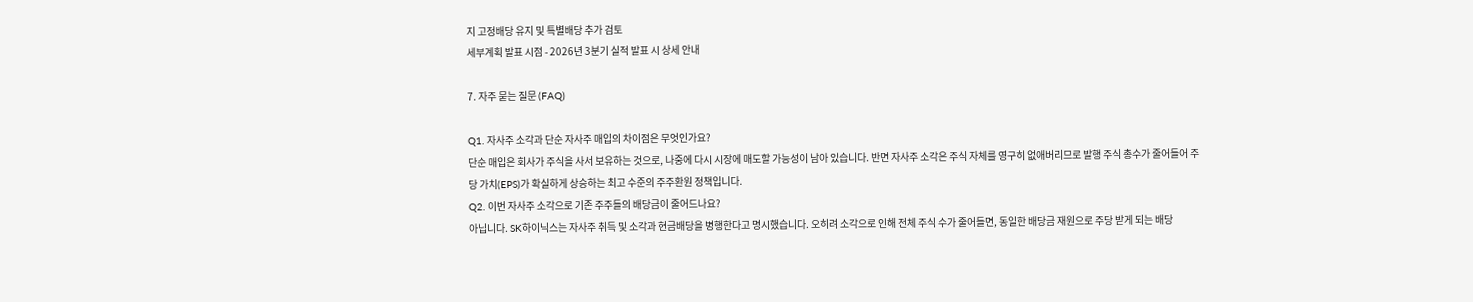지 고정배당 유지 및 특별배당 추가 검토
세부계획 발표 시점 - 2026년 3분기 실적 발표 시 상세 안내

7. 자주 묻는 질문 (FAQ)

Q1. 자사주 소각과 단순 자사주 매입의 차이점은 무엇인가요?
단순 매입은 회사가 주식을 사서 보유하는 것으로, 나중에 다시 시장에 매도할 가능성이 남아 있습니다. 반면 자사주 소각은 주식 자체를 영구히 없애버리므로 발행 주식 총수가 줄어들어 주당 가치(EPS)가 확실하게 상승하는 최고 수준의 주주환원 정책입니다.
Q2. 이번 자사주 소각으로 기존 주주들의 배당금이 줄어드나요?
아닙니다. SK하이닉스는 자사주 취득 및 소각과 현금배당을 병행한다고 명시했습니다. 오히려 소각으로 인해 전체 주식 수가 줄어들면, 동일한 배당금 재원으로 주당 받게 되는 배당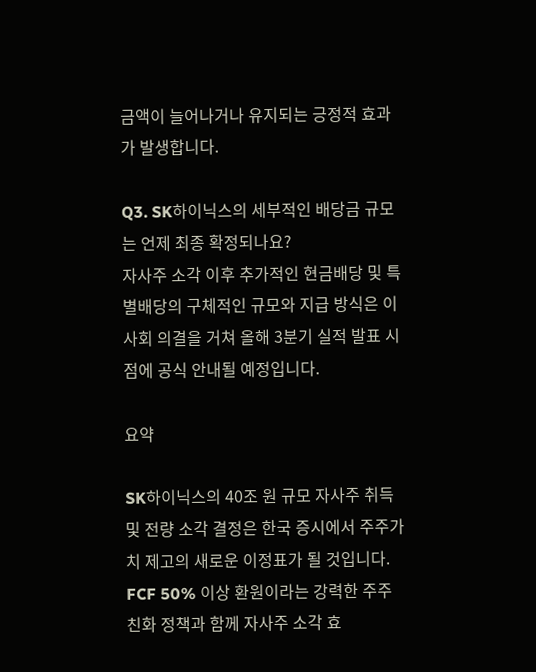금액이 늘어나거나 유지되는 긍정적 효과가 발생합니다.

Q3. SK하이닉스의 세부적인 배당금 규모는 언제 최종 확정되나요?
자사주 소각 이후 추가적인 현금배당 및 특별배당의 구체적인 규모와 지급 방식은 이사회 의결을 거쳐 올해 3분기 실적 발표 시점에 공식 안내될 예정입니다.

요약

SK하이닉스의 40조 원 규모 자사주 취득 및 전량 소각 결정은 한국 증시에서 주주가치 제고의 새로운 이정표가 될 것입니다. FCF 50% 이상 환원이라는 강력한 주주 친화 정책과 함께 자사주 소각 효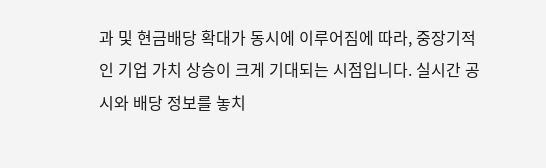과 및 현금배당 확대가 동시에 이루어짐에 따라, 중장기적인 기업 가치 상승이 크게 기대되는 시점입니다. 실시간 공시와 배당 정보를 놓치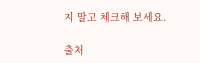지 말고 체크해 보세요.

출처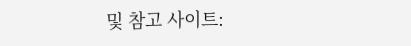및 참고 사이트: